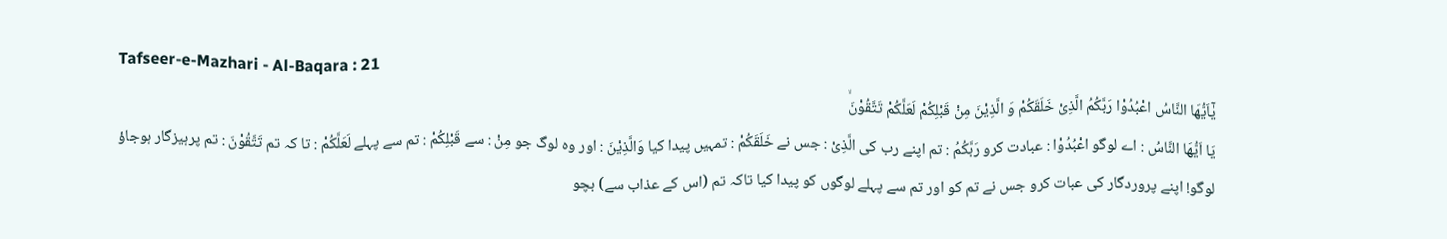Tafseer-e-Mazhari - Al-Baqara : 21
یٰۤاَیُّهَا النَّاسُ اعْبُدُوْا رَبَّكُمُ الَّذِیْ خَلَقَكُمْ وَ الَّذِیْنَ مِنْ قَبْلِكُمْ لَعَلَّكُمْ تَتَّقُوْنَۙ
يَا اَيُّهَا النَّاسُ : اے لوگو اعْبُدُوْا : عبادت کرو رَبَّكُمُ : تم اپنے رب کی الَّذِیْ : جس نے خَلَقَكُمْ : تمہیں پیدا کیا وَالَّذِیْنَ : اور وہ لوگ جو مِنْ : سے قَبْلِكُمْ : تم سے پہلے لَعَلَّكُمْ : تا کہ تم تَتَّقُوْنَ : تم پرہیزگار ہوجاؤ
لوگو! اپنے پروردگار کی عبات کرو جس نے تم کو اور تم سے پہلے لوگوں کو پیدا کیا تاکہ تم (اس کے عذاب سے) بچو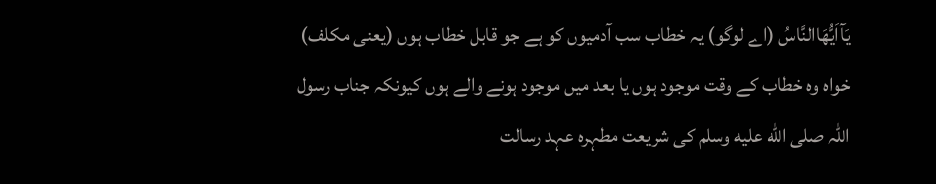یَآاَیُّھَاالنَّاسُ (اے لوگو) یہ خطاب سب آدمیوں کو ہے جو قابل خطاب ہوں (یعنی مکلف) خواہ وہ خطاب کے وقت موجود ہوں یا بعد میں موجود ہونے والے ہوں کیونکہ جناب رسول اللہ صلى الله عليه وسلم کی شریعت مطہرہ عہد رسالت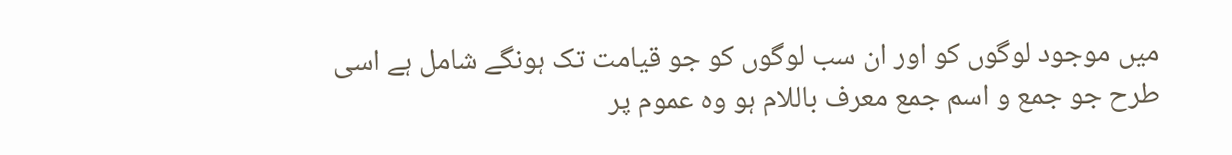میں موجود لوگوں کو اور ان سب لوگوں کو جو قیامت تک ہونگے شامل ہے اسی طرح جو جمع و اسم جمع معرف باللام ہو وہ عموم پر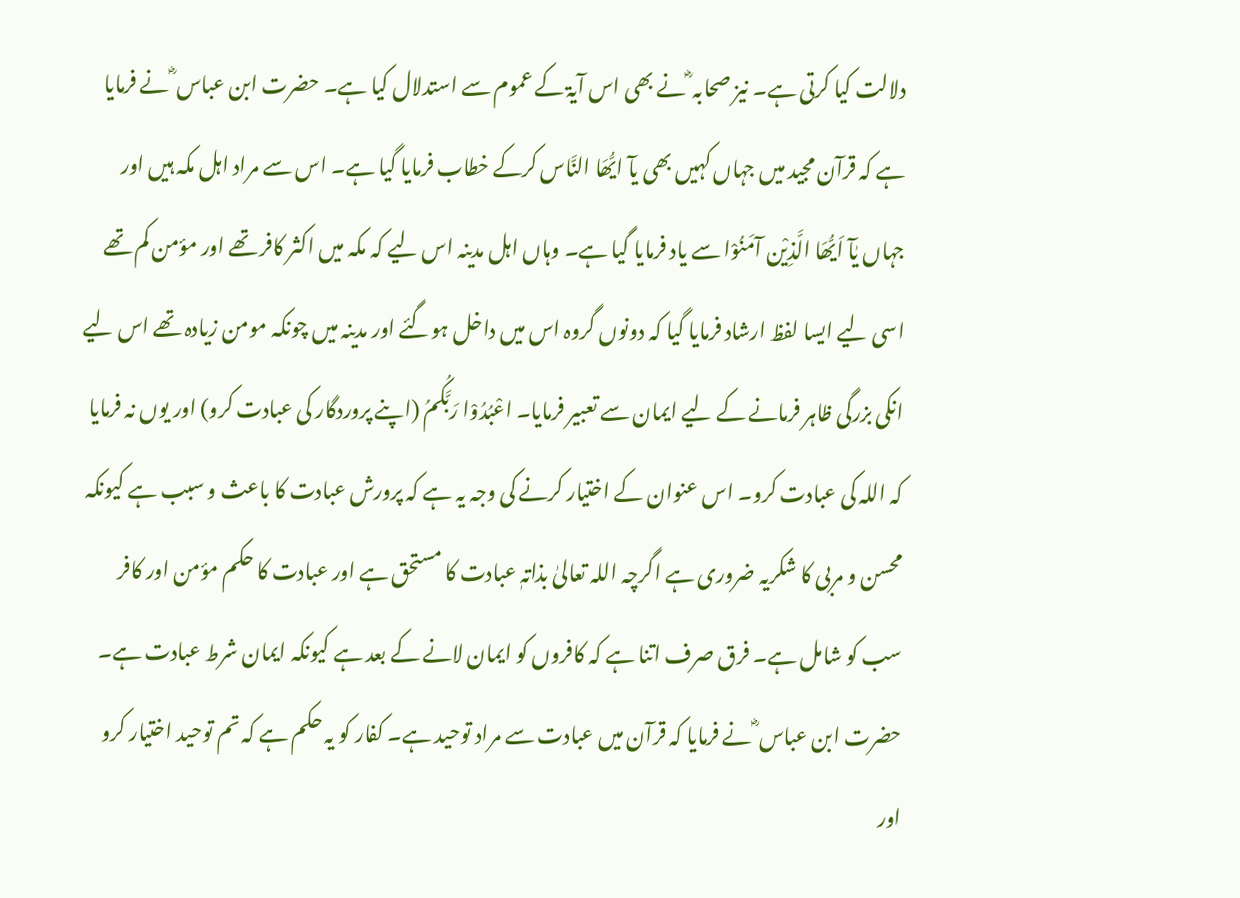دلالت کیا کرتی ہے۔ نیز صحابہ ؓ نے بھی اس آیۃ کے عموم سے استدلال کیا ہے۔ حضرت ابن عباس ؓ نے فرمایا ہے کہ قرآن مجید میں جہاں کہیں بھی یآ ایُّھَا النَّاس کرکے خطاب فرمایا گیا ہے۔ اس سے مراد اہل مکہ ہیں اور جہاں یٰآ اَیُّھَا الَّذِیْن آمَنُوْا سے یاد فرمایا گیا ہے۔ وہاں اہل مدینہ اس لیے کہ مکہ میں اکثر کافر تھے اور مؤمن کم تھے اسی لیے ایسا لفظ ارشاد فرمایا گیا کہ دونوں گروہ اس میں داخل ہوگئے اور مدینہ میں چونکہ مومن زیادہ تھے اس لیے انکی بزرگی ظاہر فرمانے کے لیے ایمان سے تعبیر فرمایا۔ اعْبُدُوْا رَبَّکُمُ (اپنے پروردگار کی عبادت کرو) اور یوں نہ فرمایا کہ اللہ کی عبادت کرو۔ اس عنوان کے اختیار کرنے کی وجہ یہ ہے کہ پرورش عبادت کا باعث و سبب ہے کیونکہ محسن و مربی کا شکریہ ضروری ہے اگرچہ اللہ تعالیٰ بذاتہٖ عبادت کا مستحق ہے اور عبادت کا حکم مؤمن اور کافر سب کو شامل ہے۔ فرق صرف اتنا ہے کہ کافروں کو ایمان لانے کے بعد ہے کیونکہ ایمان شرط عبادت ہے۔ حضرت ابن عباس ؓ نے فرمایا کہ قرآن میں عبادت سے مراد توحید ہے۔ کفار کو یہ حکم ہے کہ تم توحید اختیار کرو اور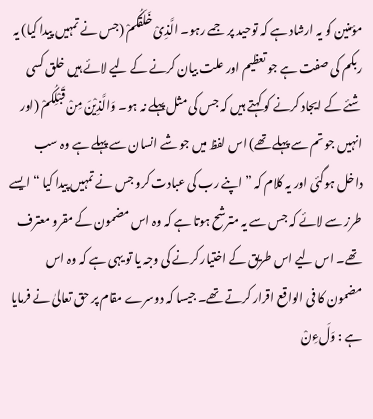مؤمنین کو یہ ارشاد ہے کہ توحید پر جمے رہو۔ الَّذِیْ خَلَقَکُمْ (جس نے تمہیں پیدا کیا) یہ ربکم کی صفت ہے جو تعظیم اور علت بیان کرنے کے لیے لائے ہیں خلق کسی شئے کے ایجاد کرنے کو کہتے ہیں کہ جس کی مثل پہلے نہ ہو۔ وَالَّذِیْنَ مِنْ قَبْلِکُمْ (اور انہیں جو تم سے پہلے تھے) اس لفظ میں جو شے انسان سے پہلے ہے وہ سب داخل ہوگئی اور یہ کلام کہ ” اپنے رب کی عبادت کرو جس نے تمہیں پیدا کیا “ ایسے طرز سے لائے کہ جس سے یہ مترشح ہوتا ہے کہ وہ اس مضمون کے مقرو معترف تھے۔ اس لیے اس طریق کے اختیار کرنے کی وجہ یا تو یہی ہے کہ وہ اس مضمون کا فی الواقع اقرار کرتے تھے۔ جیسا کہ دوسرے مقام پر حق تعالیٰ نے فرمایا ہے : وَلَءِنْ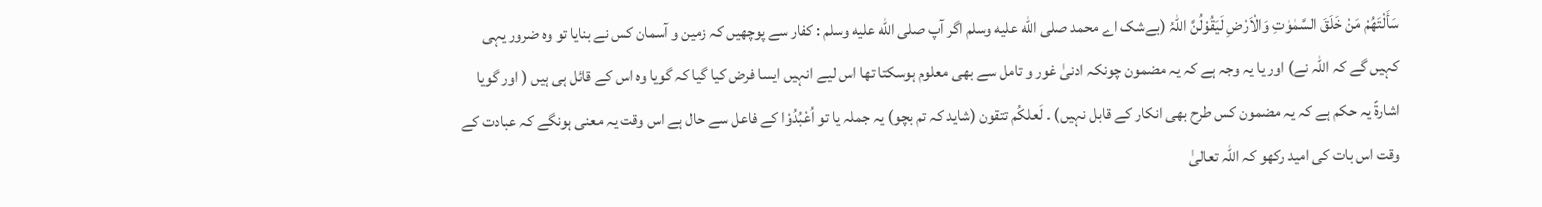سَأَلْتَھُمْ مَنْ خَلَقَ السَّمٰوٰتِ وَالْاَرْضِ لَیَقُوْلُنَّ اللّٰہُ (بےشک اے محمد صلى الله عليه وسلم اگر آپ صلى الله عليه وسلم : کفار سے پوچھیں کہ زمین و آسمان کس نے بنایا تو وہ ضرور یہی کہیں گے کہ اللہ نے) اور یا یہ وجہ ہے کہ یہ مضمون چونکہ ادنیٰ غور و تامل سے بھی معلوم ہوسکتا تھا اس لیے انہیں ایسا فرض کیا گیا کہ گویا وہ اس کے قائل ہی ہیں ( اور گویا اشارۃً یہ حکم ہے کہ یہ مضمون کس طرح بھی انکار کے قابل نہیں) ۔ لَعلکُم تتقون (شاید کہ تم بچو) یہ جملہ یا تو اُعْبُدُوْا کے فاعل سے حال ہے اس وقت یہ معنی ہونگے کہ عبادت کے وقت اس بات کی امید رکھو کہ اللہ تعالیٰ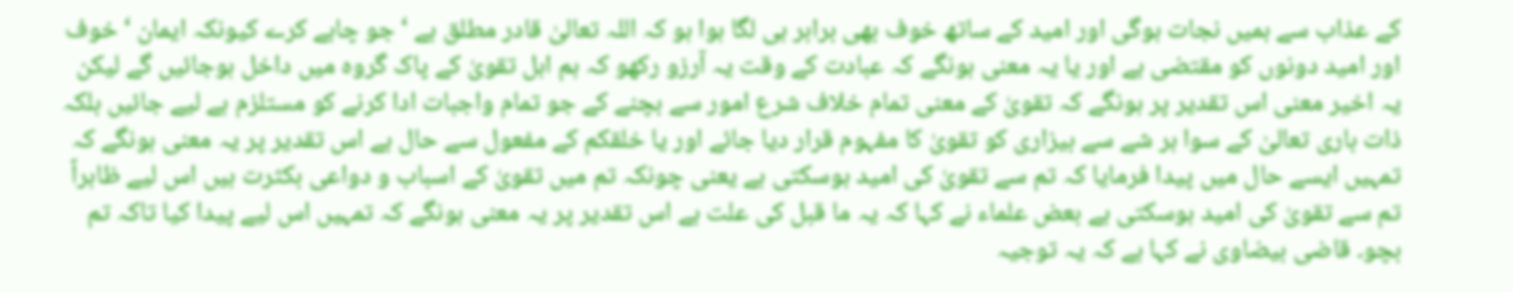کے عذاب سے ہمیں نجات ہوگی اور امید کے ساتھ خوف بھی برابر ہی لگا ہوا ہو کہ اللہ تعالیٰ قادر مطلق ہے ‘ جو چاہے کرے کیونکہ ایمان ‘ خوف اور امید دونوں کو مقتضی ہے اور یا یہ معنی ہونگے کہ عبادت کے وقت یہ آرزو رکھو کہ ہم اہل تقویٰ کے پاک گروہ میں داخل ہوجائیں گے لیکن یہ اخیر معنی اس تقدیر پر ہونگے کہ تقویٰ کے معنی تمام خلاف شرع امور سے بچنے کے جو تمام واجبات ادا کرنے کو مستلزم ہے لیے جائیں بلکہ ذات باری تعالیٰ کے سوا ہر شے سے بیزاری کو تقویٰ کا مفہوم قرار دیا جائے اور یا خلقکم کے مفعول سے حال ہے اس تقدیر پر یہ معنی ہونگے کہ تمہیں ایسے حال میں پیدا فرمایا کہ تم سے تقویٰ کی امید ہوسکتی ہے یعنی چونکہ تم میں تقویٰ کے اسباب و دواعی بکثرت ہیں اس لیے ظاہراً تم سے تقویٰ کی امید ہوسکتی ہے بعض علماء نے کہا کہ یہ ما قبل کی علت ہے اس تقدیر پر یہ معنی ہونگے کہ تمہیں اس لیے پیدا کیا تاکہ تم بچو۔ قاضی بیضاوی نے کہا ہے کہ یہ توجیہ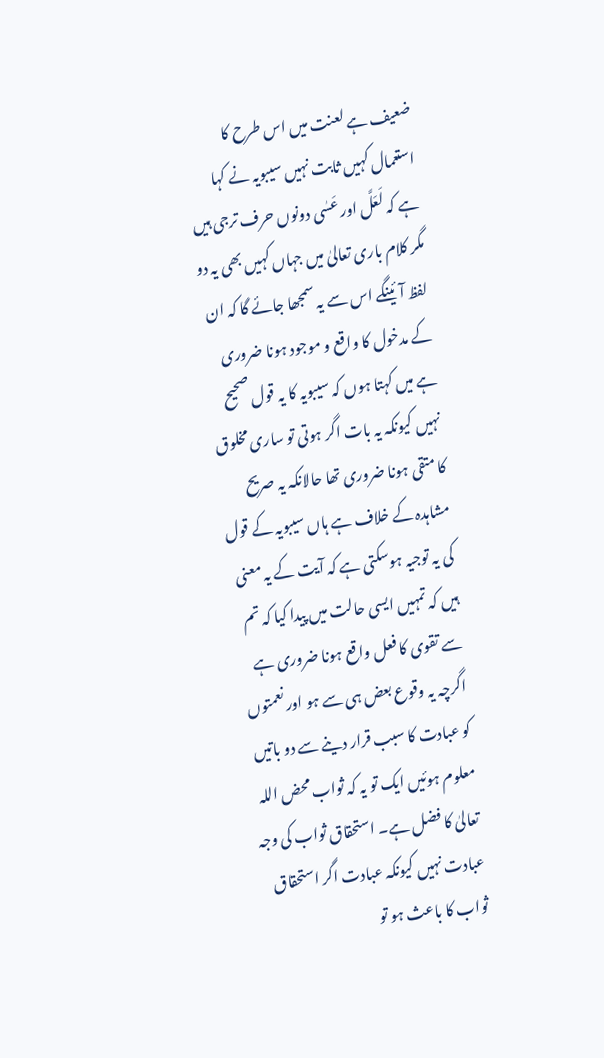ضعیف ہے لعنت میں اس طرح کا استعمال کہیں ثابت نہیں سیبویہ نے کہا ہے کہ لَعَلَّ اور عَسٰی دونوں حرف ترجی ہیں مگر کلام باری تعالیٰ میں جہاں کہیں بھی یہ دو لفظ آئینگے اس سے یہ سمجھا جائے گا کہ ان کے مدخول کا واقع و موجود ہونا ضروری ہے میں کہتا ہوں کہ سیبویہ کا یہ قول صحیح نہیں کیونکہ یہ بات اگر ہوتی تو ساری مخلوق کا متقی ہونا ضروری تھا حالانکہ یہ صریح مشاہدہ کے خلاف ہے ہاں سیبویہ کے قول کی یہ توجیہ ہوسکتی ہے کہ آیت کے یہ معنی ہیں کہ تمہیں ایسی حالت میں پیدا کیا کہ تم سے تقوی کا فعل واقع ہونا ضروری ہے اگرچہ یہ وقوع بعض ہی سے ہو اور نعمتوں کو عبادت کا سبب قرار دینے سے دو باتیں معلوم ہوئیں ایک تو یہ کہ ثواب محض اللہ تعالیٰ کا فضل ہے۔ استحقاق ثواب کی وجہ عبادت نہیں کیونکہ عبادت اگر استحقاق ثواب کا باعث ہو تو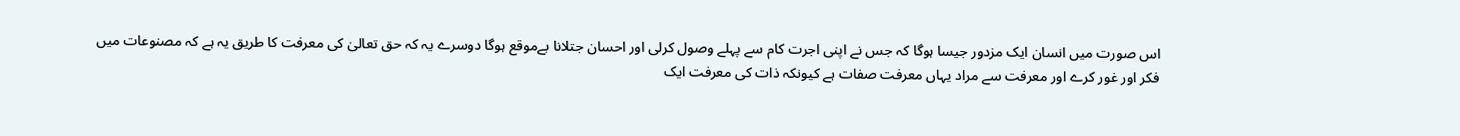اس صورت میں انسان ایک مزدور جیسا ہوگا کہ جس نے اپنی اجرت کام سے پہلے وصول کرلی اور احسان جتلانا بےموقع ہوگا دوسرے یہ کہ حق تعالیٰ کی معرفت کا طریق یہ ہے کہ مصنوعات میں فکر اور غور کرے اور معرفت سے مراد یہاں معرفت صفات ہے کیونکہ ذات کی معرفت ایک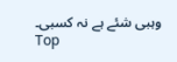وہبی شئے ہے نہ کسبی۔
Top